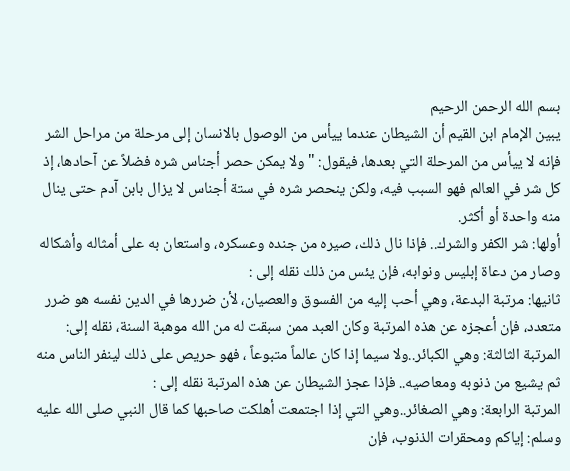بسم الله الرحمن الرحيم
يبين الإمام ابن القيم أن الشيطان عندما ييأس من الوصول بالانسان إلى مرحلة من مراحل الشر فإنه لا ييأس من المرحلة التي بعدها، فيقول: " ولا يمكن حصر أجناس شره فضلاً عن آحادها، إذ كل شر في العالم فهو السبب فيه، ولكن ينحصر شره في ستة أجناس لا يزال بابن آدم حتى ينال منه واحدة أو أكثر.
أولها: شر الكفر والشرك.. فإذا نال ذلك، صيره من جنده وعسكره، واستعان به على أمثاله وأشكاله وصار من دعاة إبليس ونوابه، فإن يئس من ذلك نقله إلى :
ثانيها: مرتبة البدعة، وهي أحب إليه من الفسوق والعصيان، لأن ضررها في الدين نفسه هو ضرر متعدد، فإن أعجزه عن هذه المرتبة وكان العبد ممن سبقت له من الله موهبة السنة، نقله إلى:
المرتبة الثالثة: وهي الكبائر..ولا سيما إذا كان عالماً متبوعاً ، فهو حريص على ذلك لينفر الناس منه ثم يشيع من ذنوبه ومعاصيه.. فإذا عجز الشيطان عن هذه المرتبة نقله إلى :
المرتبة الرابعة: وهي الصغائر..وهي التي إذا اجتمعت أهلكت صاحبها كما قال النبي صلى الله عليه وسلم: إياكم ومحقرات الذنوب، فإن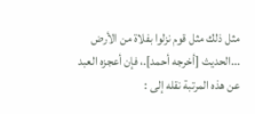مثل ذلك مثل قوم نزلوا بفلاة من الأرض ...الحديث [أخرجه أحمد].، فإن أعجزه العبد عن هذه المرتبة نقله إلى :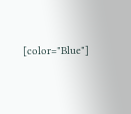[color="Blue"]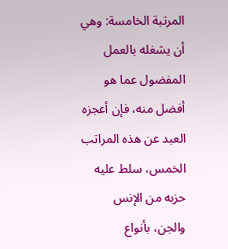المرتبة الخامسة: وهي أن يشغله بالعمل المفضول عما هو أفضل منه، فإن أعجزه العبد عن هذه المراتب الخمس، سلط عليه حزبه من الإنس والجن، بأنواع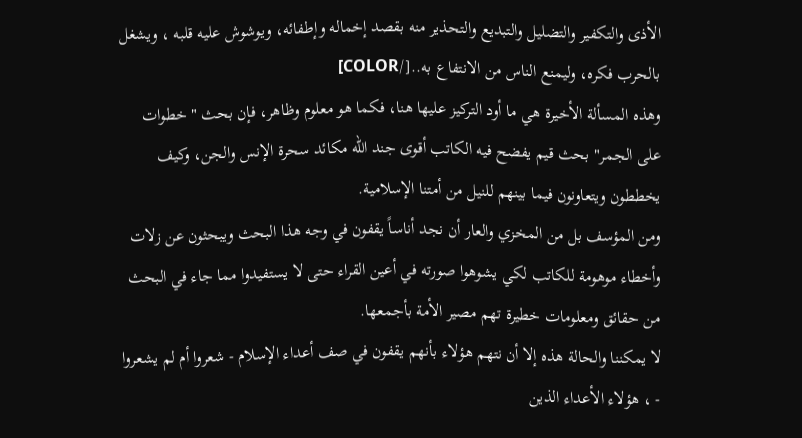الأذى والتكفير والتضليل والتبديع والتحذير منه بقصد إخماله وإطفائه، ويوشوش عليه قلبه ، ويشغل بالحرب فكره، وليمنع الناس من الانتفاع به..[/COLOR]
وهذه المسألة الأخيرة هي ما أود التركيز عليها هنا، فكما هو معلوم وظاهر، فإن بحث " خطوات على الجمر" بحث قيم يفضح فيه الكاتب أقوى جند الله مكائد سحرة الإنس والجن، وكيف يخططون ويتعاونون فيما بينهم للنيل من أمتنا الإسلامية.
ومن المؤسف بل من المخزي والعار أن نجد أناساً يقفون في وجه هذا البحث ويبحثون عن زلات وأخطاء موهومة للكاتب لكي يشوهوا صورته في أعين القراء حتى لا يستفيدوا مما جاء في البحث من حقائق ومعلومات خطيرة تهم مصير الأمة بأجمعها.
لا يمكننا والحالة هذه إلا أن نتهم هؤلاء بأنهم يقفون في صف أعداء الإسلام - شعروا أم لم يشعروا - ، هؤلاء الأعداء الذين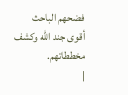فضحهم الباحث أقوى جند الله وكشف مخططاتهم.
|